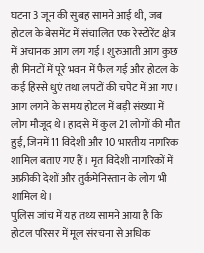घटना 3 जून की सुबह सामने आई थी, जब होटल के बेसमेंट में संचालित एक रेस्टोरेंट क्षेत्र में अचानक आग लग गई। शुरुआती आग कुछ ही मिनटों में पूरे भवन में फैल गई और होटल के कई हिस्से धुएं तथा लपटों की चपेट में आ गए। आग लगने के समय होटल में बड़ी संख्या में लोग मौजूद थे। हादसे में कुल 21 लोगों की मौत हुई, जिनमें 11 विदेशी और 10 भारतीय नागरिक शामिल बताए गए हैं। मृत विदेशी नागरिकों में अफ्रीकी देशों और तुर्कमेनिस्तान के लोग भी शामिल थे।
पुलिस जांच में यह तथ्य सामने आया है कि होटल परिसर में मूल संरचना से अधिक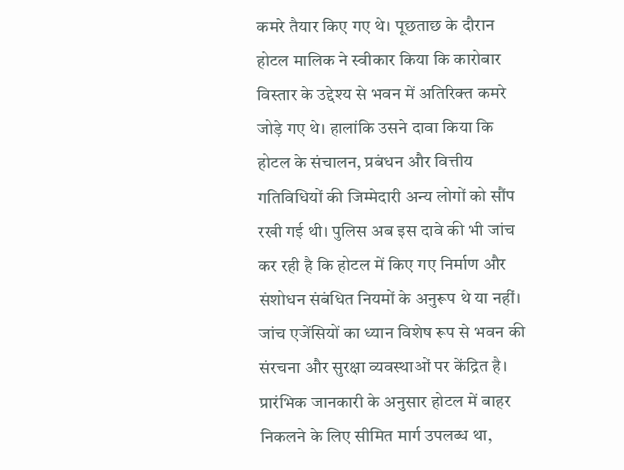कमरे तैयार किए गए थे। पूछताछ के दौरान होटल मालिक ने स्वीकार किया कि कारोबार विस्तार के उद्देश्य से भवन में अतिरिक्त कमरे जोड़े गए थे। हालांकि उसने दावा किया कि होटल के संचालन, प्रबंधन और वित्तीय गतिविधियों की जिम्मेदारी अन्य लोगों को सौंप रखी गई थी। पुलिस अब इस दावे की भी जांच कर रही है कि होटल में किए गए निर्माण और संशोधन संबंधित नियमों के अनुरूप थे या नहीं।
जांच एजेंसियों का ध्यान विशेष रूप से भवन की संरचना और सुरक्षा व्यवस्थाओं पर केंद्रित है। प्रारंभिक जानकारी के अनुसार होटल में बाहर निकलने के लिए सीमित मार्ग उपलब्ध था,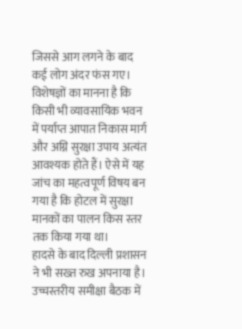जिससे आग लगने के बाद कई लोग अंदर फंस गए। विशेषज्ञों का मानना है कि किसी भी व्यावसायिक भवन में पर्याप्त आपात निकास मार्ग और अग्नि सुरक्षा उपाय अत्यंत आवश्यक होते हैं। ऐसे में यह जांच का महत्वपूर्ण विषय बन गया है कि होटल में सुरक्षा मानकों का पालन किस स्तर तक किया गया था।
हादसे के बाद दिल्ली प्रशासन ने भी सख्त रुख अपनाया है। उच्चस्तरीय समीक्षा बैठक में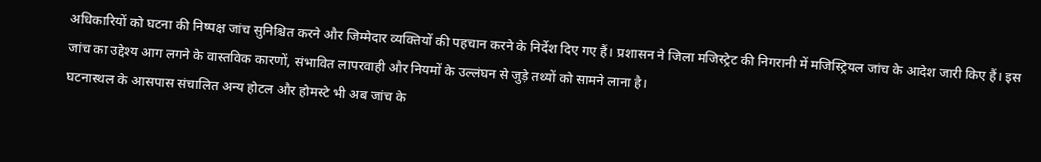अधिकारियों को घटना की निष्पक्ष जांच सुनिश्चित करने और जिम्मेदार व्यक्तियों की पहचान करने के निर्देश दिए गए हैं। प्रशासन ने जिला मजिस्ट्रेट की निगरानी में मजिस्ट्रियल जांच के आदेश जारी किए हैं। इस जांच का उद्देश्य आग लगने के वास्तविक कारणों, संभावित लापरवाही और नियमों के उल्लंघन से जुड़े तथ्यों को सामने लाना है।
घटनास्थल के आसपास संचालित अन्य होटल और होमस्टे भी अब जांच के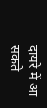दायरे में आ सकते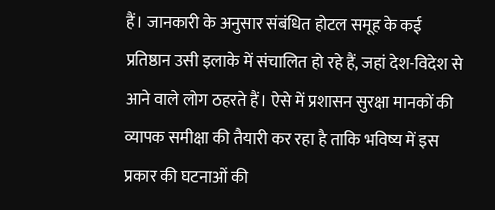हैं। जानकारी के अनुसार संबंधित होटल समूह के कई प्रतिष्ठान उसी इलाके में संचालित हो रहे हैं, जहां देश-विदेश से आने वाले लोग ठहरते हैं। ऐसे में प्रशासन सुरक्षा मानकों की व्यापक समीक्षा की तैयारी कर रहा है ताकि भविष्य में इस प्रकार की घटनाओं की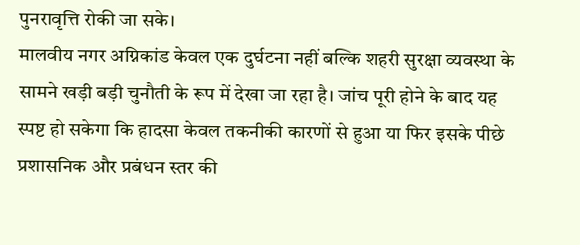पुनरावृत्ति रोकी जा सके।
मालवीय नगर अग्निकांड केवल एक दुर्घटना नहीं बल्कि शहरी सुरक्षा व्यवस्था के सामने खड़ी बड़ी चुनौती के रूप में देखा जा रहा है। जांच पूरी होने के बाद यह स्पष्ट हो सकेगा कि हादसा केवल तकनीकी कारणों से हुआ या फिर इसके पीछे प्रशासनिक और प्रबंधन स्तर की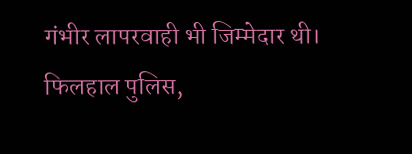गंभीर लापरवाही भी जिम्मेदार थी। फिलहाल पुलिस,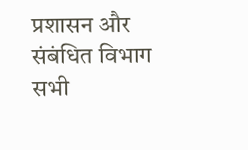प्रशासन और संबंधित विभाग सभी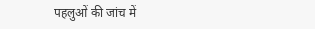पहलुओं की जांच में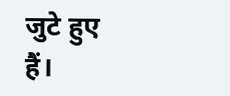जुटे हुए हैं।